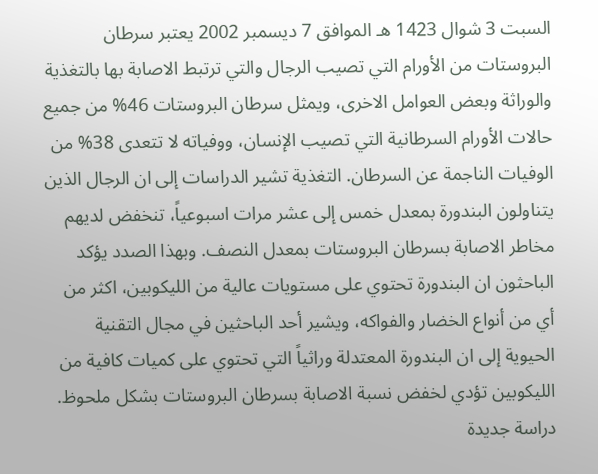السبت 3 شوال 1423 هـ الموافق 7 ديسمبر 2002 يعتبر سرطان البروستات من الأورام التي تصيب الرجال والتي ترتبط الاصابة بها بالتغذية والوراثة وبعض العوامل الاخرى، ويمثل سرطان البروستات 46% من جميع حالات الأورام السرطانية التي تصيب الإنسان، ووفياته لا تتعدى 38% من الوفيات الناجمة عن السرطان. التغذية تشير الدراسات إلى ان الرجال الذين يتناولون البندورة بمعدل خمس إلى عشر مرات اسبوعياً، تنخفض لديهم مخاطر الاصابة بسرطان البروستات بمعدل النصف. وبهذا الصدد يؤكد الباحثون ان البندورة تحتوي على مستويات عالية من الليكوبين، اكثر من أي من أنواع الخضار والفواكه، ويشير أحد الباحثين في مجال التقنية الحيوية إلى ان البندورة المعتدلة وراثياً التي تحتوي على كميات كافية من الليكوبين تؤدي لخفض نسبة الاصابة بسرطان البروستات بشكل ملحوظ. دراسة جديدة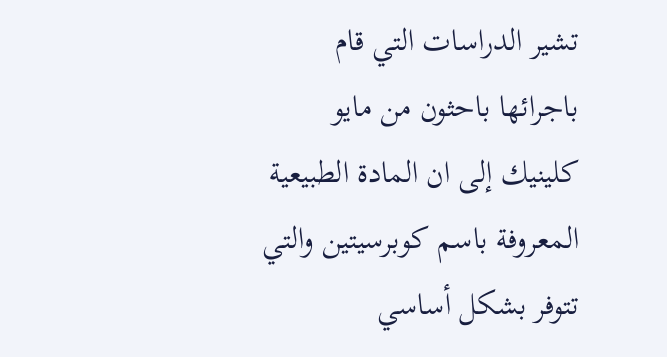تشير الدراسات التي قام باجرائها باحثون من مايو كلينيك إلى ان المادة الطبيعية المعروفة باسم كوبرسيتين والتي تتوفر بشكل أساسي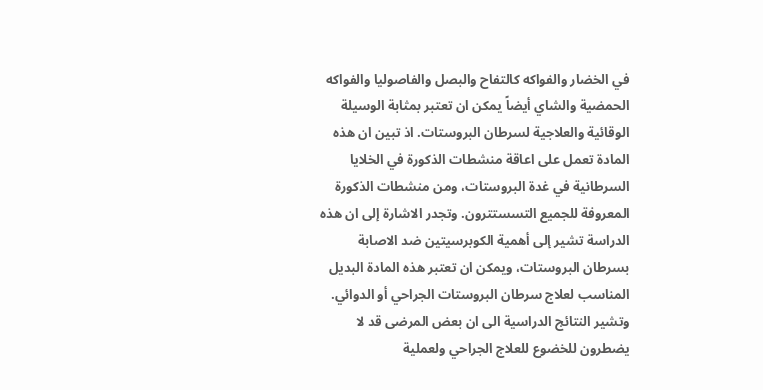في الخضار والفواكه كالتفاح والبصل والفاصوليا والفواكه الحمضية والشاي أيضاً يمكن ان تعتبر بمثابة الوسيلة الوقائية والعلاجية لسرطان البروستات. اذ تبين ان هذه المادة تعمل على اعاقة منشطات الذكورة في الخلايا السرطانية في غدة البروستات، ومن منشطات الذكورة المعروفة للجميع التسستترون. وتجدر الاشارة إلى ان هذه الدراسة تشير إلى أهمية الكوبرسيتين ضد الاصابة بسرطان البروستات، ويمكن ان تعتبر هذه المادة البديل المناسب لعلاج سرطان البروستات الجراحي أو الدوائي. وتشير النتائج الدراسية الى ان بعض المرضى قد لا يضطرون للخضوع للعلاج الجراحي ولعملية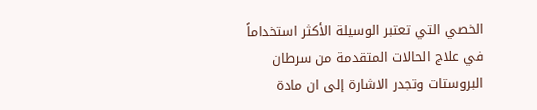الخصي التي تعتبر الوسيلة الأكثر استخداماً في علاج الحالات المتقدمة من سرطان البروستات وتجدر الاشارة إلى ان مادة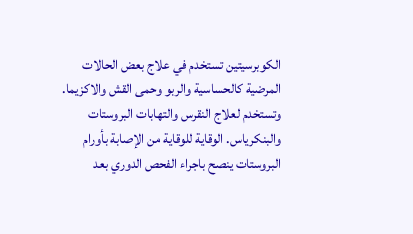الكوبرسيتين تستخدم في علاج بعض الحالات المرضية كالحساسية والربو وحمى القش والاكزيما. وتستخدم لعلاج النقرس والتهابات البروستات والبنكرياس. الوقاية للوقاية من الإصابة بأورام البروستات ينصح باجراء الفحص الدوري بعد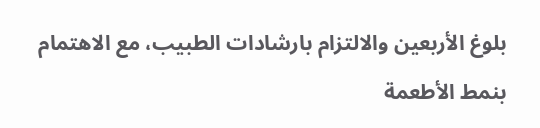بلوغ الأربعين والالتزام بارشادات الطبيب، مع الاهتمام بنمط الأطعمة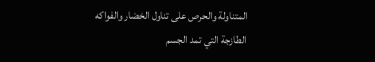المتناولة والحرص على تناول الخضار والفواكه الطازجة التي تمد الجسم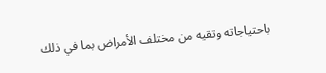باحتياجاته وتقيه من مختلف الأمراض بما في ذلك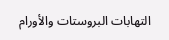التهابات البروستات والأورام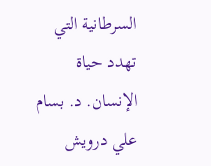السرطانية التي تهدد حياة الإنسان. د. بسام علي درويش